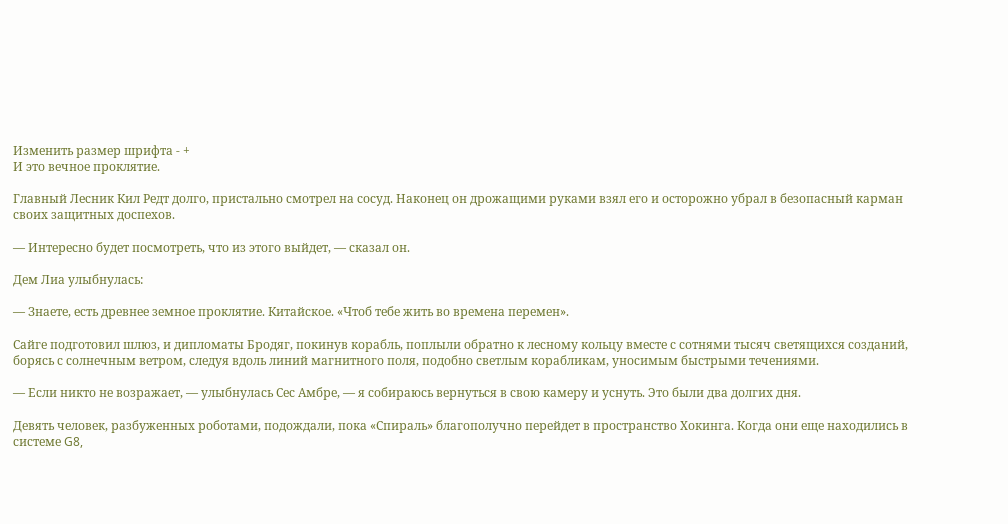Изменить размер шрифта - +
И это вечное проклятие.

Главный Лесник Кил Редт долго, пристально смотрел на сосуд. Наконец он дрожащими руками взял его и осторожно убрал в безопасный карман своих защитных доспехов.

— Интересно будет посмотреть, что из этого выйдет, — сказал он.

Дем Лиа улыбнулась:

— Знаете, есть древнее земное проклятие. Китайское. «Чтоб тебе жить во времена перемен».

Сайге подготовил шлюз, и дипломаты Бродяг, покинув корабль, поплыли обратно к лесному кольцу вместе с сотнями тысяч светящихся созданий, борясь с солнечным ветром, следуя вдоль линий магнитного поля, подобно светлым корабликам, уносимым быстрыми течениями.

— Если никто не возражает, — улыбнулась Сес Амбре, — я собираюсь вернуться в свою камеру и уснуть. Это были два долгих дня.

Девять человек, разбуженных роботами, подождали, пока «Спираль» благополучно перейдет в пространство Хокинга. Когда они еще находились в системе G8,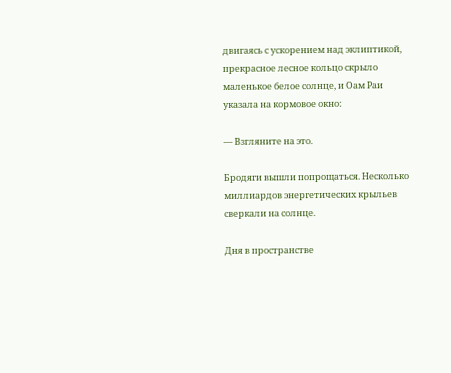двигаясь с ускорением над эклиптикой, прекрасное лесное кольцо скрыло маленькое белое солнце, и Оам Раи указала на кормовое окно:

— Взгляните на это.

Бродяги вышли попрощаться. Несколько миллиардов энергетических крыльев сверкали на солнце.

Дня в пространстве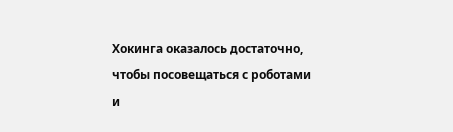Хокинга оказалось достаточно, чтобы посовещаться с роботами и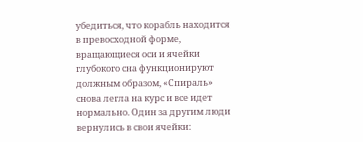убедиться, что корабль находится в превосходной форме, вращающиеся оси и ячейки глубокого сна функционируют должным образом, «Спираль» снова легла на курс и все идет нормально. Один за другим люди вернулись в свои ячейки: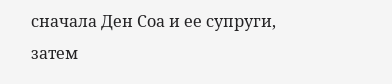сначала Ден Соа и ее супруги, затем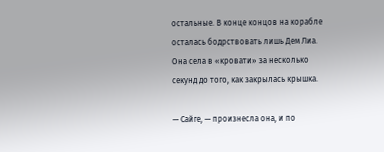остальные. В конце концов на корабле осталась бодрствовать лишь Дем Лиа. Она села в «кровати» за несколько секунд до того, как закрылась крышка.

— Сайге, — произнесла она, и по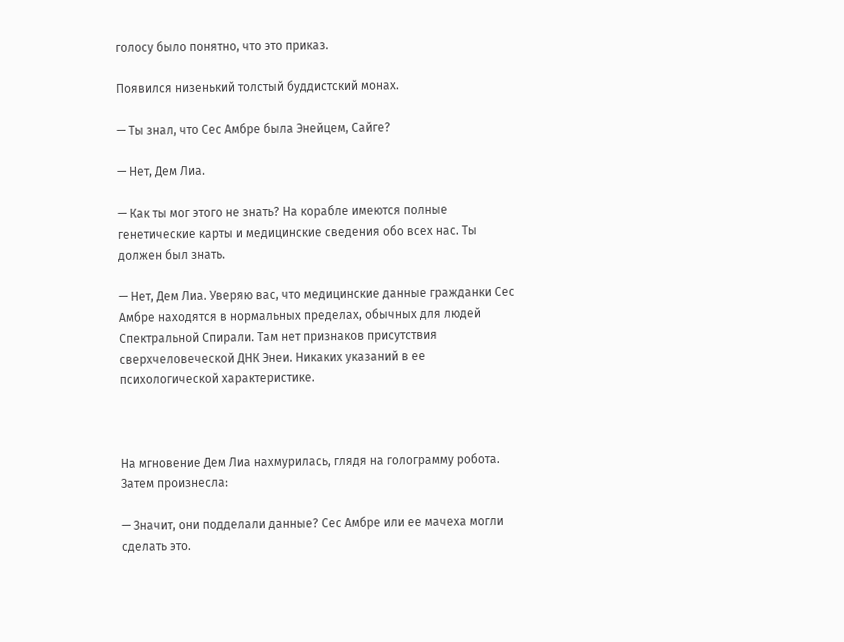голосу было понятно, что это приказ.

Появился низенький толстый буддистский монах.

— Ты знал, что Сес Амбре была Энейцем, Сайге?

— Нет, Дем Лиа.

— Как ты мог этого не знать? На корабле имеются полные генетические карты и медицинские сведения обо всех нас. Ты должен был знать.

— Нет, Дем Лиа. Уверяю вас, что медицинские данные гражданки Сес Амбре находятся в нормальных пределах, обычных для людей Спектральной Спирали. Там нет признаков присутствия сверхчеловеческой ДНК Энеи. Никаких указаний в ее психологической характеристике.



На мгновение Дем Лиа нахмурилась, глядя на голограмму робота. Затем произнесла:

— Значит, они подделали данные? Сес Амбре или ее мачеха могли сделать это.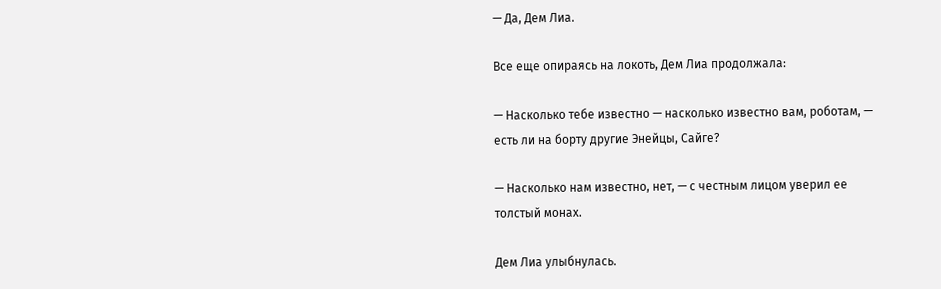— Да, Дем Лиа.

Все еще опираясь на локоть, Дем Лиа продолжала:

— Насколько тебе известно — насколько известно вам, роботам, — есть ли на борту другие Энейцы, Сайге?

— Насколько нам известно, нет, — с честным лицом уверил ее толстый монах.

Дем Лиа улыбнулась.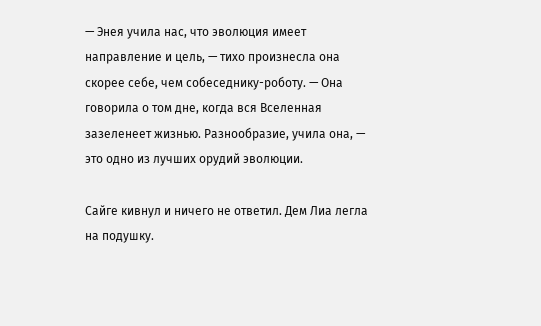— Энея учила нас, что эволюция имеет направление и цель, — тихо произнесла она скорее себе, чем собеседнику-роботу. — Она говорила о том дне, когда вся Вселенная зазеленеет жизнью. Разнообразие, учила она, — это одно из лучших орудий эволюции.

Сайге кивнул и ничего не ответил. Дем Лиа легла на подушку.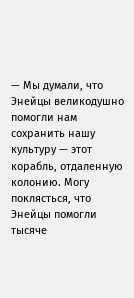— Мы думали, что Энейцы великодушно помогли нам сохранить нашу культуру — этот корабль, отдаленную колонию. Могу поклясться, что Энейцы помогли тысяче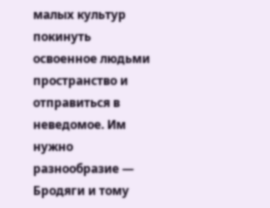малых культур покинуть освоенное людьми пространство и отправиться в неведомое. Им нужно разнообразие — Бродяги и тому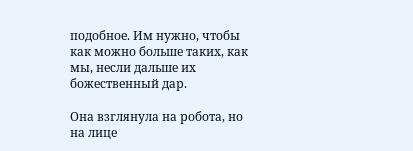подобное. Им нужно, чтобы как можно больше таких, как мы, несли дальше их божественный дар.

Она взглянула на робота, но на лице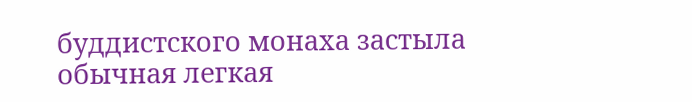буддистского монаха застыла обычная легкая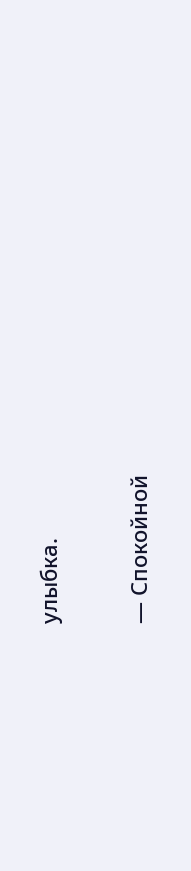улыбка.

— Спокойной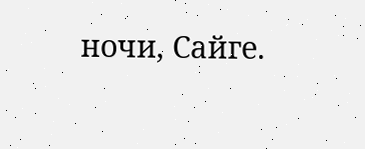ночи, Сайге.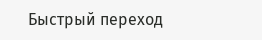Быстрый переход